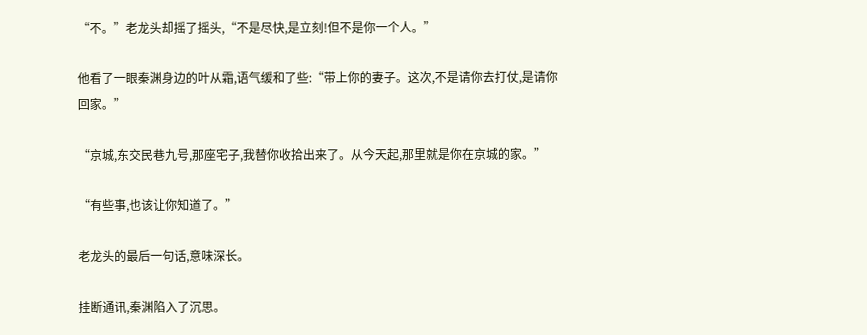“不。”老龙头却摇了摇头,“不是尽快,是立刻!但不是你一个人。”

他看了一眼秦渊身边的叶从霜,语气缓和了些:“带上你的妻子。这次,不是请你去打仗,是请你回家。”

“京城,东交民巷九号,那座宅子,我替你收拾出来了。从今天起,那里就是你在京城的家。”

“有些事,也该让你知道了。”

老龙头的最后一句话,意味深长。

挂断通讯,秦渊陷入了沉思。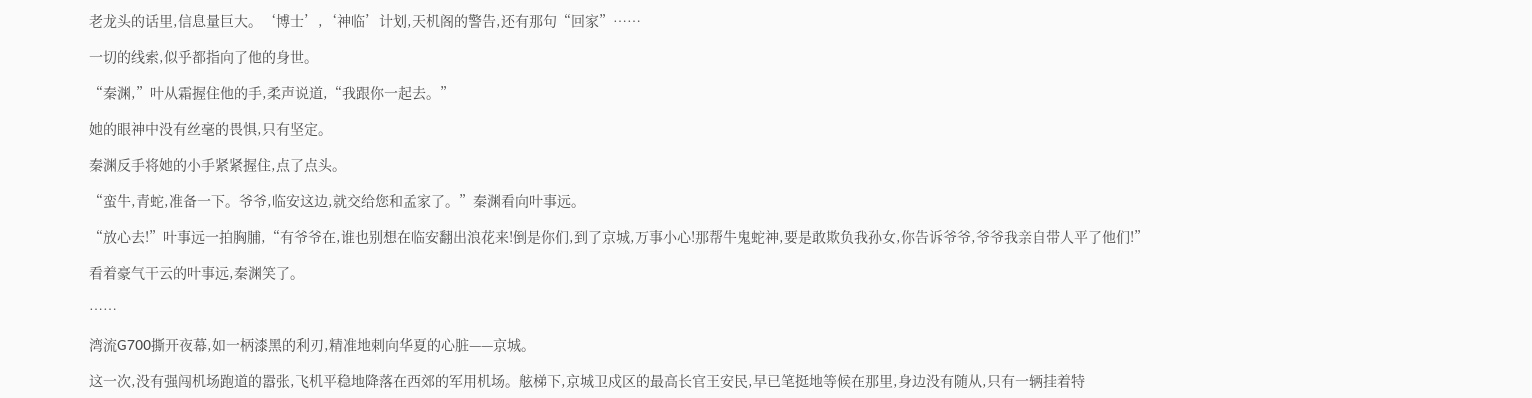老龙头的话里,信息量巨大。‘博士’,‘神临’计划,天机阁的警告,还有那句“回家”……

一切的线索,似乎都指向了他的身世。

“秦渊,”叶从霜握住他的手,柔声说道,“我跟你一起去。”

她的眼神中没有丝毫的畏惧,只有坚定。

秦渊反手将她的小手紧紧握住,点了点头。

“蛮牛,青蛇,准备一下。爷爷,临安这边,就交给您和孟家了。”秦渊看向叶事远。

“放心去!”叶事远一拍胸脯,“有爷爷在,谁也别想在临安翻出浪花来!倒是你们,到了京城,万事小心!那帮牛鬼蛇神,要是敢欺负我孙女,你告诉爷爷,爷爷我亲自带人平了他们!”

看着豪气干云的叶事远,秦渊笑了。

……

湾流G700撕开夜幕,如一柄漆黑的利刃,精准地刺向华夏的心脏——京城。

这一次,没有强闯机场跑道的嚣张,飞机平稳地降落在西郊的军用机场。舷梯下,京城卫戍区的最高长官王安民,早已笔挺地等候在那里,身边没有随从,只有一辆挂着特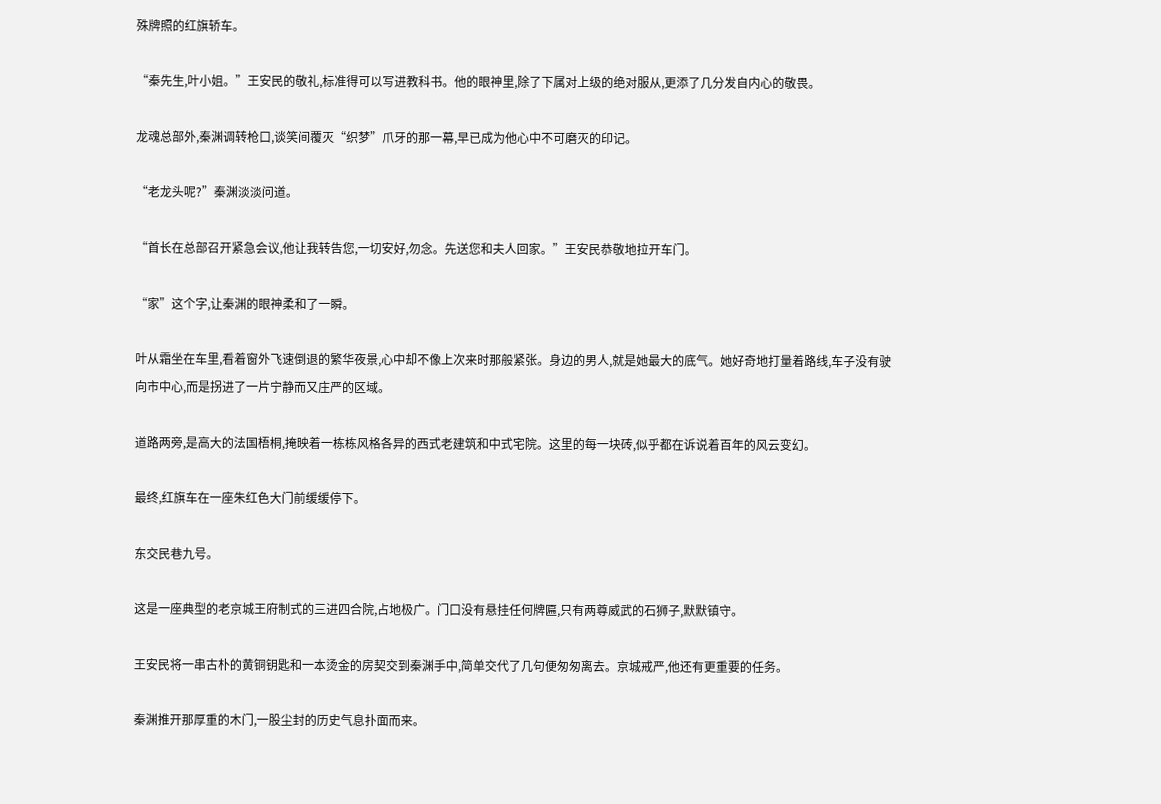殊牌照的红旗轿车。

“秦先生,叶小姐。”王安民的敬礼,标准得可以写进教科书。他的眼神里,除了下属对上级的绝对服从,更添了几分发自内心的敬畏。

龙魂总部外,秦渊调转枪口,谈笑间覆灭“织梦”爪牙的那一幕,早已成为他心中不可磨灭的印记。

“老龙头呢?”秦渊淡淡问道。

“首长在总部召开紧急会议,他让我转告您,一切安好,勿念。先送您和夫人回家。”王安民恭敬地拉开车门。

“家”这个字,让秦渊的眼神柔和了一瞬。

叶从霜坐在车里,看着窗外飞速倒退的繁华夜景,心中却不像上次来时那般紧张。身边的男人,就是她最大的底气。她好奇地打量着路线,车子没有驶向市中心,而是拐进了一片宁静而又庄严的区域。

道路两旁,是高大的法国梧桐,掩映着一栋栋风格各异的西式老建筑和中式宅院。这里的每一块砖,似乎都在诉说着百年的风云变幻。

最终,红旗车在一座朱红色大门前缓缓停下。

东交民巷九号。

这是一座典型的老京城王府制式的三进四合院,占地极广。门口没有悬挂任何牌匾,只有两尊威武的石狮子,默默镇守。

王安民将一串古朴的黄铜钥匙和一本烫金的房契交到秦渊手中,简单交代了几句便匆匆离去。京城戒严,他还有更重要的任务。

秦渊推开那厚重的木门,一股尘封的历史气息扑面而来。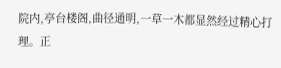院内,亭台楼阁,曲径通明,一草一木都显然经过精心打理。正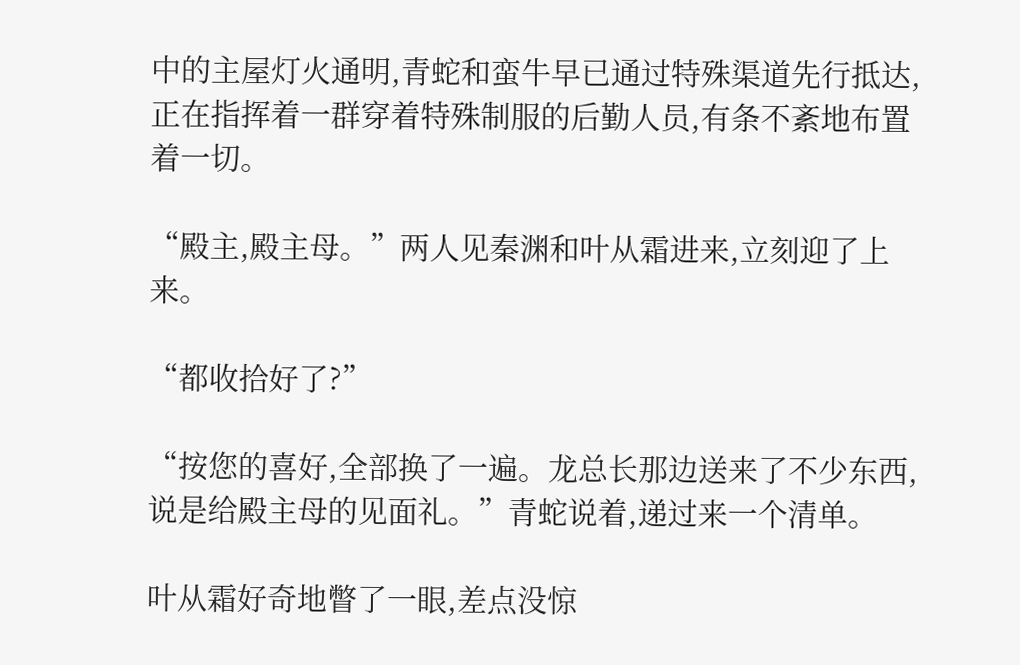中的主屋灯火通明,青蛇和蛮牛早已通过特殊渠道先行抵达,正在指挥着一群穿着特殊制服的后勤人员,有条不紊地布置着一切。

“殿主,殿主母。”两人见秦渊和叶从霜进来,立刻迎了上来。

“都收拾好了?”

“按您的喜好,全部换了一遍。龙总长那边送来了不少东西,说是给殿主母的见面礼。”青蛇说着,递过来一个清单。

叶从霜好奇地瞥了一眼,差点没惊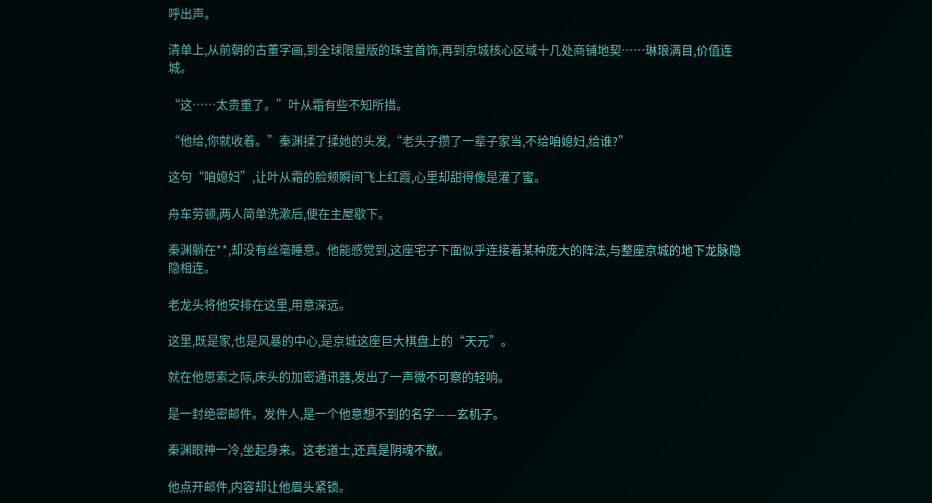呼出声。

清单上,从前朝的古董字画,到全球限量版的珠宝首饰,再到京城核心区域十几处商铺地契……琳琅满目,价值连城。

“这……太贵重了。”叶从霜有些不知所措。

“他给,你就收着。”秦渊揉了揉她的头发,“老头子攒了一辈子家当,不给咱媳妇,给谁?”

这句“咱媳妇”,让叶从霜的脸颊瞬间飞上红霞,心里却甜得像是灌了蜜。

舟车劳顿,两人简单洗漱后,便在主屋歇下。

秦渊躺在**,却没有丝毫睡意。他能感觉到,这座宅子下面似乎连接着某种庞大的阵法,与整座京城的地下龙脉隐隐相连。

老龙头将他安排在这里,用意深远。

这里,既是家,也是风暴的中心,是京城这座巨大棋盘上的“天元”。

就在他思索之际,床头的加密通讯器,发出了一声微不可察的轻响。

是一封绝密邮件。发件人,是一个他意想不到的名字——玄机子。

秦渊眼神一冷,坐起身来。这老道士,还真是阴魂不散。

他点开邮件,内容却让他眉头紧锁。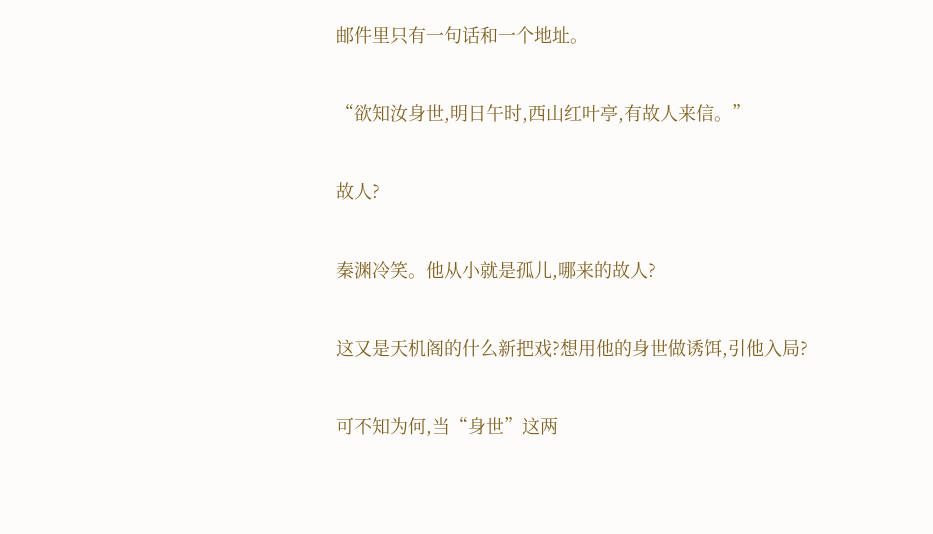邮件里只有一句话和一个地址。

“欲知汝身世,明日午时,西山红叶亭,有故人来信。”

故人?

秦渊冷笑。他从小就是孤儿,哪来的故人?

这又是天机阁的什么新把戏?想用他的身世做诱饵,引他入局?

可不知为何,当“身世”这两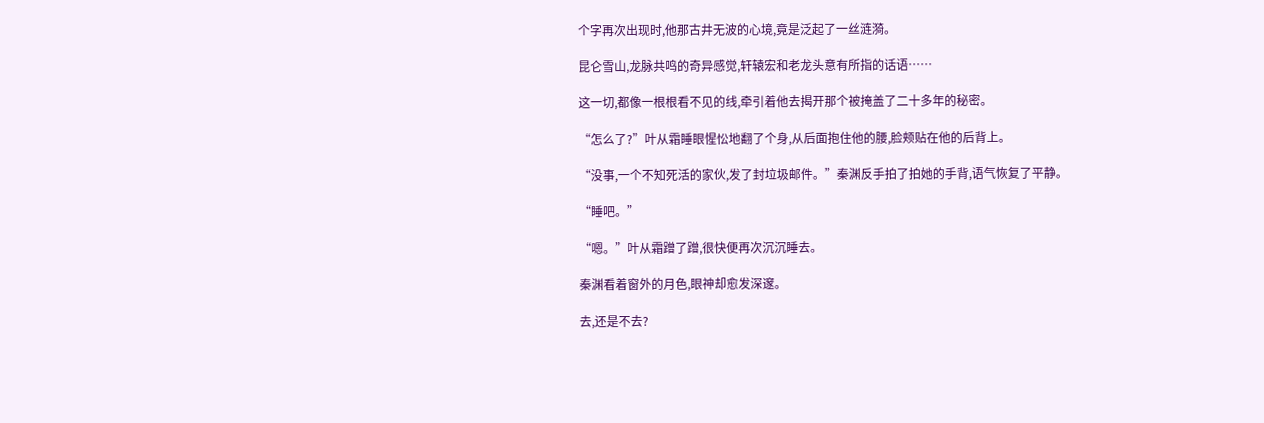个字再次出现时,他那古井无波的心境,竟是泛起了一丝涟漪。

昆仑雪山,龙脉共鸣的奇异感觉,轩辕宏和老龙头意有所指的话语……

这一切,都像一根根看不见的线,牵引着他去揭开那个被掩盖了二十多年的秘密。

“怎么了?”叶从霜睡眼惺忪地翻了个身,从后面抱住他的腰,脸颊贴在他的后背上。

“没事,一个不知死活的家伙,发了封垃圾邮件。”秦渊反手拍了拍她的手背,语气恢复了平静。

“睡吧。”

“嗯。”叶从霜蹭了蹭,很快便再次沉沉睡去。

秦渊看着窗外的月色,眼神却愈发深邃。

去,还是不去?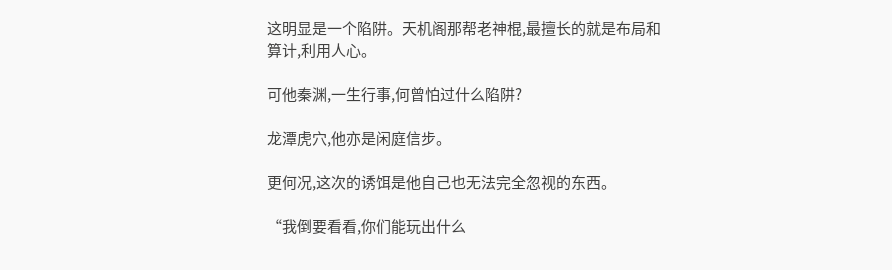这明显是一个陷阱。天机阁那帮老神棍,最擅长的就是布局和算计,利用人心。

可他秦渊,一生行事,何曾怕过什么陷阱?

龙潭虎穴,他亦是闲庭信步。

更何况,这次的诱饵是他自己也无法完全忽视的东西。

“我倒要看看,你们能玩出什么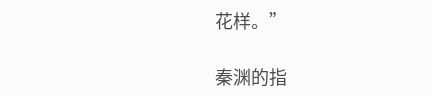花样。”

秦渊的指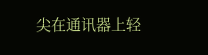尖在通讯器上轻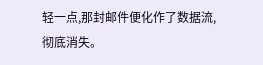轻一点,那封邮件便化作了数据流,彻底消失。